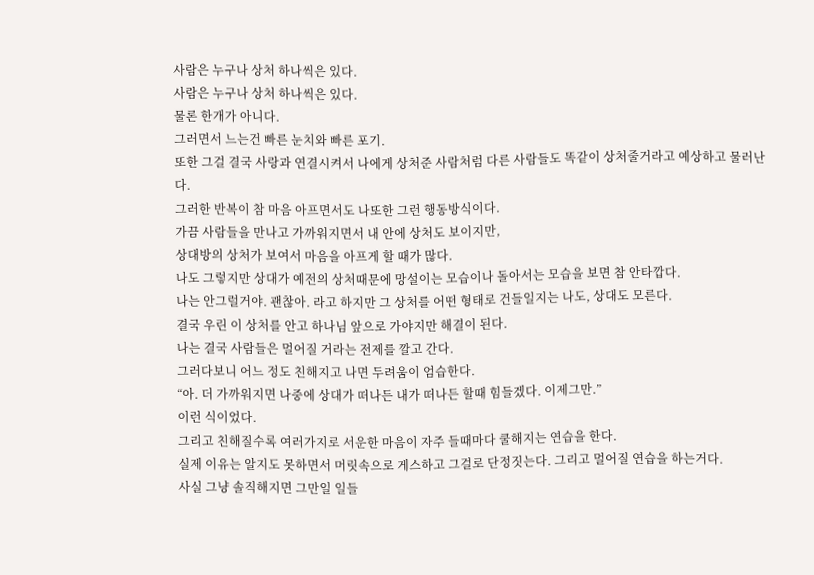사람은 누구나 상처 하나씩은 있다.
사람은 누구나 상처 하나씩은 있다.
물론 한개가 아니다.
그러면서 느는건 빠른 눈치와 빠른 포기.
또한 그걸 결국 사랑과 연결시켜서 나에게 상처준 사람처럼 다른 사람들도 똑같이 상처줄거라고 예상하고 물러난다.
그러한 반복이 참 마음 아프면서도 나또한 그런 행동방식이다.
가끔 사람들을 만나고 가까워지면서 내 안에 상처도 보이지만,
상대방의 상처가 보여서 마음을 아프게 할 때가 많다.
나도 그렇지만 상대가 예전의 상처때문에 망설이는 모습이나 돌아서는 모습을 보면 참 안타깝다.
나는 안그럴거야. 괜찮아. 라고 하지만 그 상처를 어떤 형태로 건들일지는 나도, 상대도 모른다.
결국 우린 이 상처를 안고 하나님 앞으로 가야지만 해결이 된다.
나는 결국 사람들은 멀어질 거라는 전제를 깔고 간다.
그러다보니 어느 정도 친해지고 나면 두려움이 엄습한다.
“아. 더 가까워지면 나중에 상대가 떠나든 내가 떠나든 할때 힘들겠다. 이제그만.”
이런 식이었다.
그리고 친해질수록 여러가지로 서운한 마음이 자주 들때마다 쿨해지는 연습을 한다.
실제 이유는 알지도 못하면서 머릿속으로 게스하고 그걸로 단정짓는다. 그리고 멀어질 연습을 하는거다.
사실 그냥 솔직해지면 그만일 일들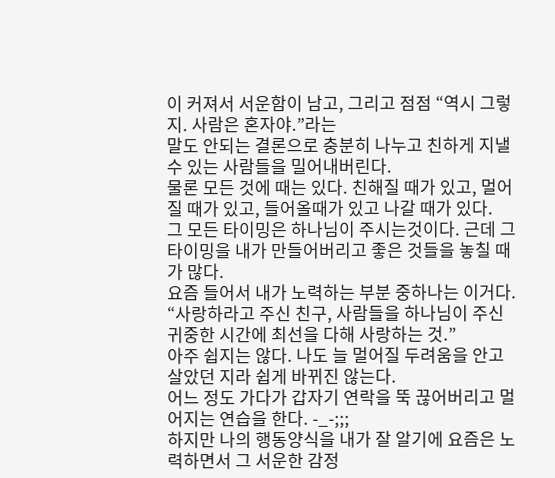이 커져서 서운함이 남고, 그리고 점점 “역시 그렇지. 사람은 혼자야.”라는
말도 안되는 결론으로 충분히 나누고 친하게 지낼 수 있는 사람들을 밀어내버린다.
물론 모든 것에 때는 있다. 친해질 때가 있고, 멀어질 때가 있고, 들어올때가 있고 나갈 때가 있다.
그 모든 타이밍은 하나님이 주시는것이다. 근데 그 타이밍을 내가 만들어버리고 좋은 것들을 놓칠 때가 많다.
요즘 들어서 내가 노력하는 부분 중하나는 이거다.
“사랑하라고 주신 친구, 사람들을 하나님이 주신 귀중한 시간에 최선을 다해 사랑하는 것.”
아주 쉽지는 않다. 나도 늘 멀어질 두려움을 안고 살았던 지라 쉽게 바뀌진 않는다.
어느 정도 가다가 갑자기 연락을 뚝 끊어버리고 멀어지는 연습을 한다. -_-;;;
하지만 나의 행동양식을 내가 잘 알기에 요즘은 노력하면서 그 서운한 감정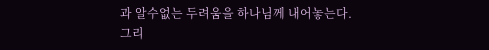과 알수없는 두려움을 하나님께 내어놓는다.
그리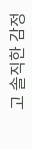고 솔직한 감정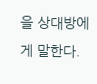을 상대방에게 말한다.